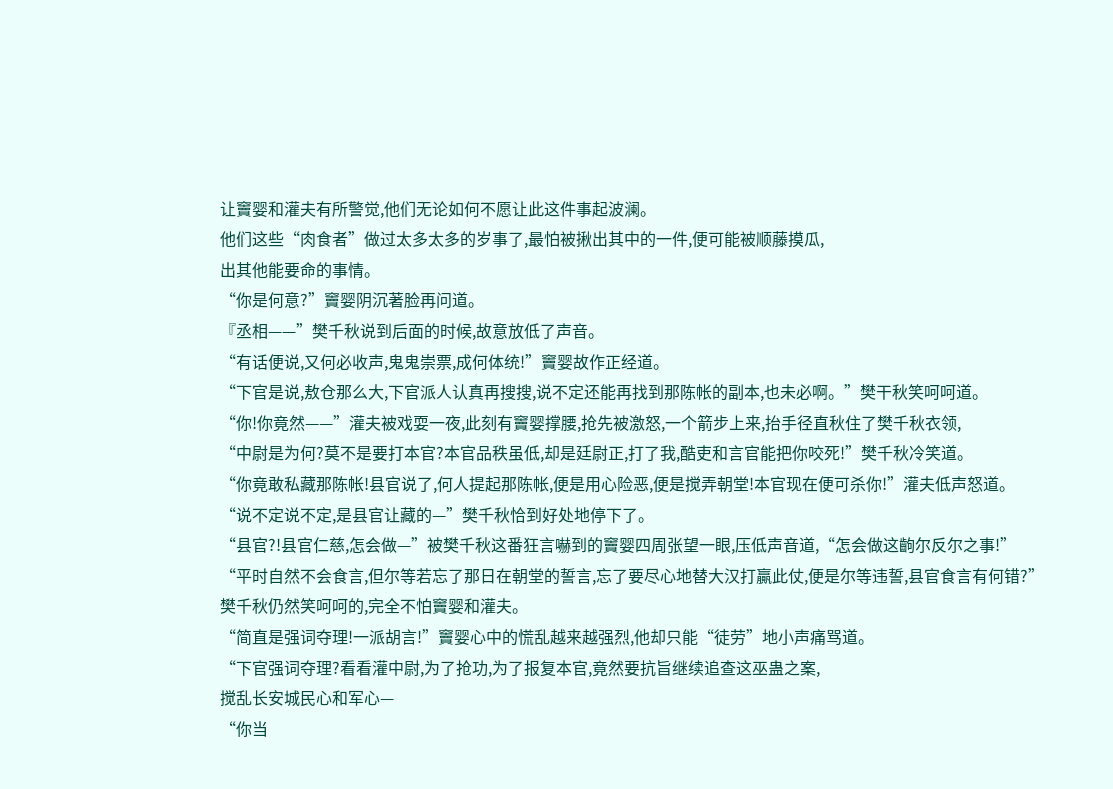让竇婴和灌夫有所警觉,他们无论如何不愿让此这件事起波澜。
他们这些“肉食者”做过太多太多的岁事了,最怕被揪出其中的一件,便可能被顺藤摸瓜,
出其他能要命的事情。
“你是何意?”竇婴阴沉著脸再问道。
『丞相——”樊千秋说到后面的时候,故意放低了声音。
“有话便说,又何必收声,鬼鬼崇票,成何体统!”竇婴故作正经道。
“下官是说,敖仓那么大,下官派人认真再搜搜,说不定还能再找到那陈帐的副本,也未必啊。”樊干秋笑呵呵道。
“你!你竟然——”灌夫被戏耍一夜,此刻有竇婴撑腰,抢先被激怒,一个箭步上来,抬手径直秋住了樊千秋衣领,
“中尉是为何?莫不是要打本官?本官品秩虽低,却是廷尉正,打了我,酷吏和言官能把你咬死!”樊千秋冷笑道。
“你竟敢私藏那陈帐!县官说了,何人提起那陈帐,便是用心险恶,便是搅弄朝堂!本官现在便可杀你!”灌夫低声怒道。
“说不定说不定,是县官让藏的—”樊千秋恰到好处地停下了。
“县官?!县官仁慈,怎会做—”被樊千秋这番狂言嚇到的竇婴四周张望一眼,压低声音道,“怎会做这齣尔反尔之事!”
“平时自然不会食言,但尔等若忘了那日在朝堂的誓言,忘了要尽心地替大汉打贏此仗,便是尔等违誓,县官食言有何错?”
樊千秋仍然笑呵呵的,完全不怕竇婴和灌夫。
“简直是强词夺理!一派胡言!”竇婴心中的慌乱越来越强烈,他却只能“徒劳”地小声痛骂道。
“下官强词夺理?看看灌中尉,为了抢功,为了报复本官,竟然要抗旨继续追查这巫蛊之案,
搅乱长安城民心和军心—
“你当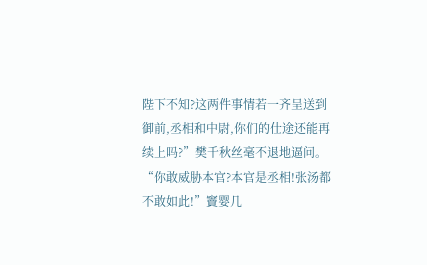陛下不知?这两件事情若一齐呈送到御前,丞相和中尉,你们的仕途还能再续上吗?”樊千秋丝毫不退地逼问。
“你敢威胁本官?本官是丞相!张汤都不敢如此!”竇婴几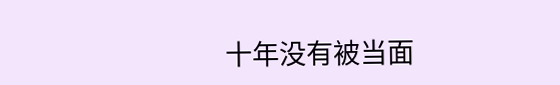十年没有被当面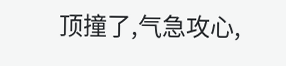顶撞了,气急攻心,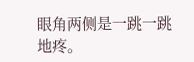眼角两侧是一跳一跳地疼。